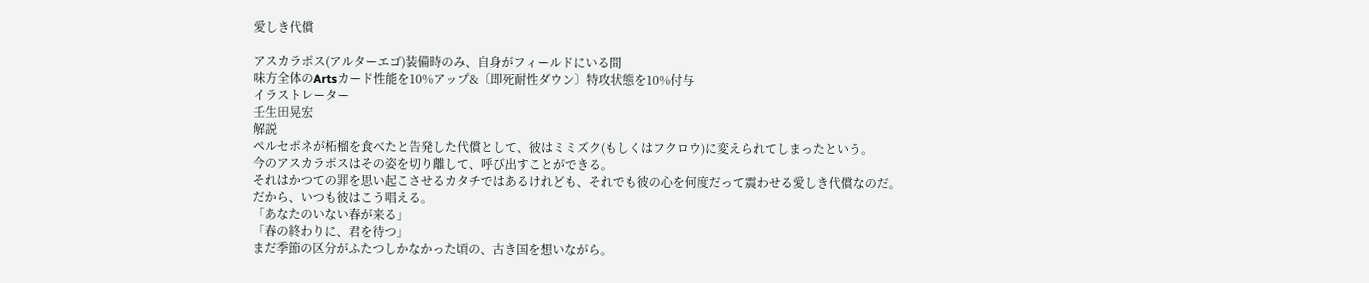愛しき代償

アスカラポス(アルターエゴ)装備時のみ、自身がフィールドにいる間
味方全体のArtsカード性能を10%アップ&〔即死耐性ダウン〕特攻状態を10%付与
イラストレーター
壬生田晃宏
解説
ペルセポネが柘榴を食べたと告発した代償として、彼はミミズク(もしくはフクロウ)に変えられてしまったという。
今のアスカラポスはその姿を切り離して、呼び出すことができる。
それはかつての罪を思い起こさせるカタチではあるけれども、それでも彼の心を何度だって震わせる愛しき代償なのだ。
だから、いつも彼はこう唱える。
「あなたのいない春が来る」
「春の終わりに、君を待つ」
まだ季節の区分がふたつしかなかった頃の、古き国を想いながら。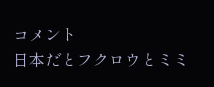コメント
日本だとフクロウとミミ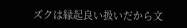ズクは縁起良い扱いだから文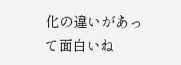化の違いがあって面白いね